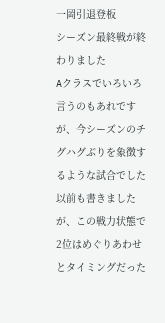一岡引退登板
シーズン最終戦が終わりました
Aクラスでいろいろ言うのもあれですが、今シーズンのチグハグぶりを象徴するような試合でした
以前も書きましたが、この戦力状態で2位はめぐりあわせとタイミングだった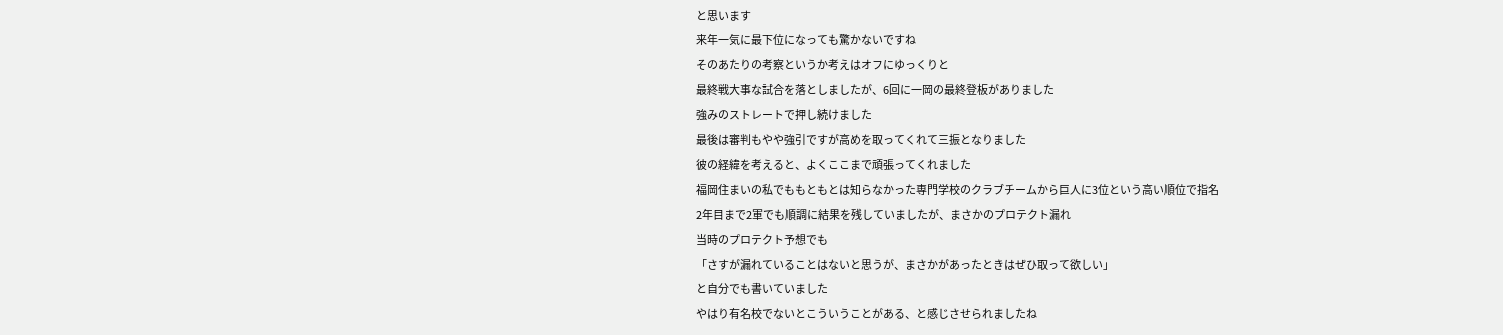と思います
来年一気に最下位になっても驚かないですね
そのあたりの考察というか考えはオフにゆっくりと
最終戦大事な試合を落としましたが、6回に一岡の最終登板がありました
強みのストレートで押し続けました
最後は審判もやや強引ですが高めを取ってくれて三振となりました
彼の経緯を考えると、よくここまで頑張ってくれました
福岡住まいの私でももともとは知らなかった専門学校のクラブチームから巨人に3位という高い順位で指名
2年目まで2軍でも順調に結果を残していましたが、まさかのプロテクト漏れ
当時のプロテクト予想でも
「さすが漏れていることはないと思うが、まさかがあったときはぜひ取って欲しい」
と自分でも書いていました
やはり有名校でないとこういうことがある、と感じさせられましたね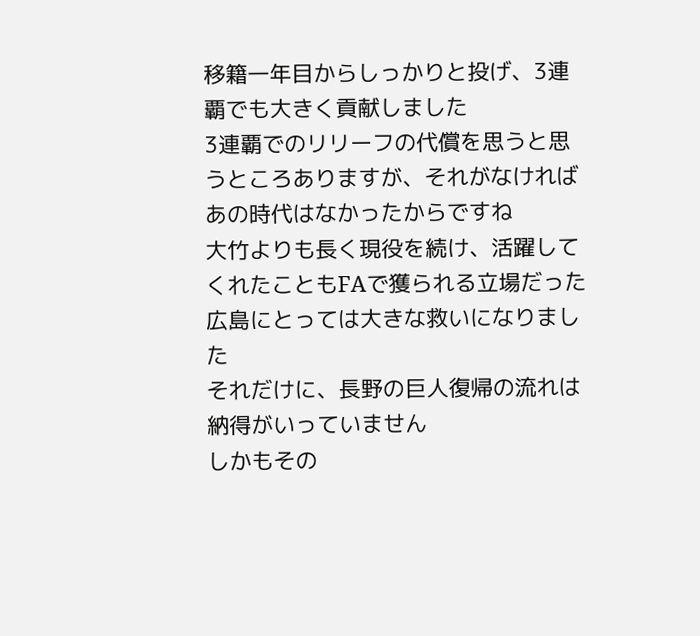移籍一年目からしっかりと投げ、3連覇でも大きく貢献しました
3連覇でのリリーフの代償を思うと思うところありますが、それがなければあの時代はなかったからですね
大竹よりも長く現役を続け、活躍してくれたこともFAで獲られる立場だった広島にとっては大きな救いになりました
それだけに、長野の巨人復帰の流れは納得がいっていません
しかもその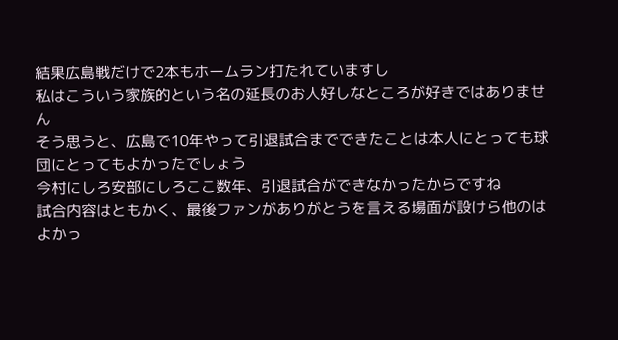結果広島戦だけで2本もホームラン打たれていますし
私はこういう家族的という名の延長のお人好しなところが好きではありません
そう思うと、広島で10年やって引退試合までできたことは本人にとっても球団にとってもよかったでしょう
今村にしろ安部にしろここ数年、引退試合ができなかったからですね
試合内容はともかく、最後ファンがありがとうを言える場面が設けら他のはよかっ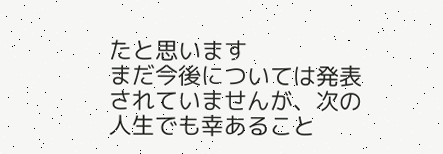たと思います
まだ今後については発表されていませんが、次の人生でも幸あること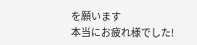を願います
本当にお疲れ様でした!